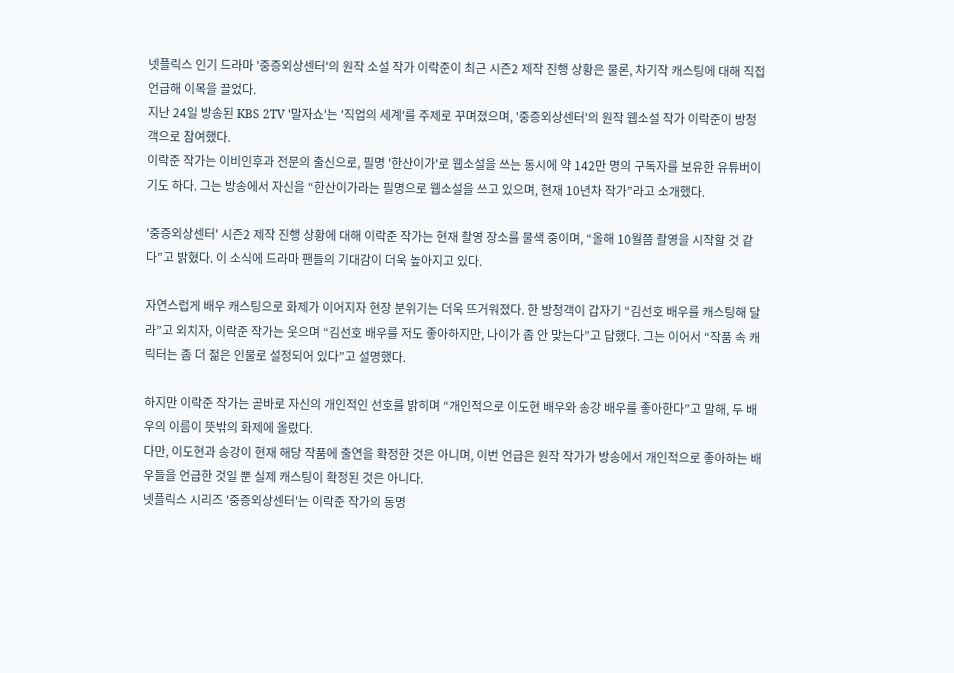넷플릭스 인기 드라마 '중증외상센터'의 원작 소설 작가 이락준이 최근 시즌2 제작 진행 상황은 물론, 차기작 캐스팅에 대해 직접 언급해 이목을 끌었다.
지난 24일 방송된 KBS 2TV '말자쇼'는 '직업의 세계'를 주제로 꾸며졌으며, '중증외상센터'의 원작 웹소설 작가 이락준이 방청객으로 참여했다.
이락준 작가는 이비인후과 전문의 출신으로, 필명 '한산이가'로 웹소설을 쓰는 동시에 약 142만 명의 구독자를 보유한 유튜버이기도 하다. 그는 방송에서 자신을 “한산이가라는 필명으로 웹소설을 쓰고 있으며, 현재 10년차 작가”라고 소개했다.

'중증외상센터' 시즌2 제작 진행 상황에 대해 이락준 작가는 현재 촬영 장소를 물색 중이며, “올해 10월쯤 촬영을 시작할 것 같다”고 밝혔다. 이 소식에 드라마 팬들의 기대감이 더욱 높아지고 있다.

자연스럽게 배우 캐스팅으로 화제가 이어지자 현장 분위기는 더욱 뜨거워졌다. 한 방청객이 갑자기 “김선호 배우를 캐스팅해 달라”고 외치자, 이락준 작가는 웃으며 “김선호 배우를 저도 좋아하지만, 나이가 좀 안 맞는다”고 답했다. 그는 이어서 “작품 속 캐릭터는 좀 더 젊은 인물로 설정되어 있다”고 설명했다.

하지만 이락준 작가는 곧바로 자신의 개인적인 선호를 밝히며 “개인적으로 이도현 배우와 송강 배우를 좋아한다”고 말해, 두 배우의 이름이 뜻밖의 화제에 올랐다.
다만, 이도현과 송강이 현재 해당 작품에 출연을 확정한 것은 아니며, 이번 언급은 원작 작가가 방송에서 개인적으로 좋아하는 배우들을 언급한 것일 뿐 실제 캐스팅이 확정된 것은 아니다.
넷플릭스 시리즈 '중증외상센터'는 이락준 작가의 동명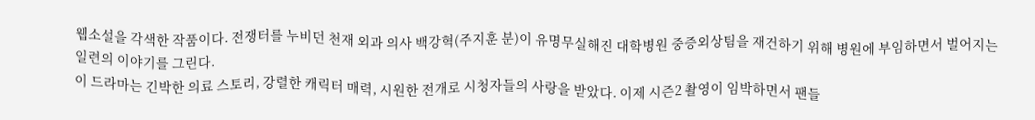웹소설을 각색한 작품이다. 전쟁터를 누비던 천재 외과 의사 백강혁(주지훈 분)이 유명무실해진 대학병원 중증외상팀을 재건하기 위해 병원에 부임하면서 벌어지는 일련의 이야기를 그린다.
이 드라마는 긴박한 의료 스토리, 강렬한 캐릭터 매력, 시원한 전개로 시청자들의 사랑을 받았다. 이제 시즌2 촬영이 임박하면서 팬들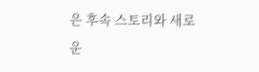은 후속 스토리와 새로운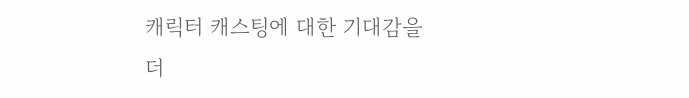캐릭터 캐스팅에 대한 기대감을 더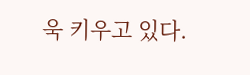욱 키우고 있다.